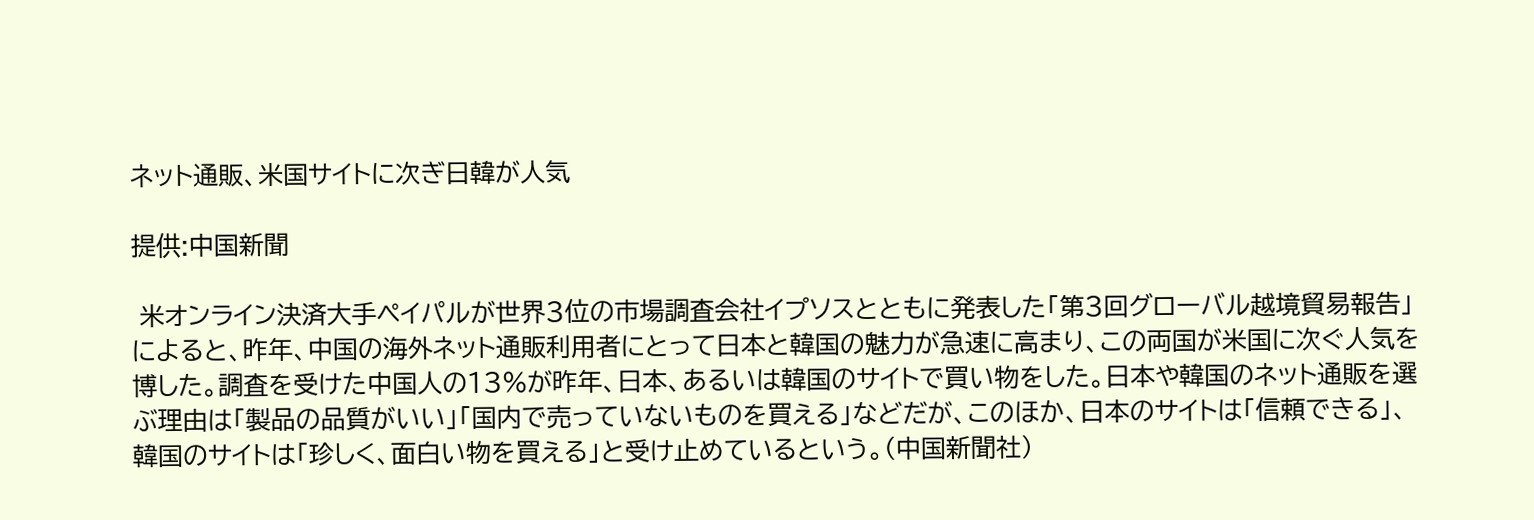ネット通販、米国サイトに次ぎ日韓が人気

提供:中国新聞

 米オンライン決済大手ペイパルが世界3位の市場調査会社イプソスとともに発表した「第3回グローバル越境貿易報告」によると、昨年、中国の海外ネット通販利用者にとって日本と韓国の魅力が急速に高まり、この両国が米国に次ぐ人気を博した。調査を受けた中国人の13%が昨年、日本、あるいは韓国のサイトで買い物をした。日本や韓国のネット通販を選ぶ理由は「製品の品質がいい」「国内で売っていないものを買える」などだが、このほか、日本のサイトは「信頼できる」、韓国のサイトは「珍しく、面白い物を買える」と受け止めているという。(中国新聞社)